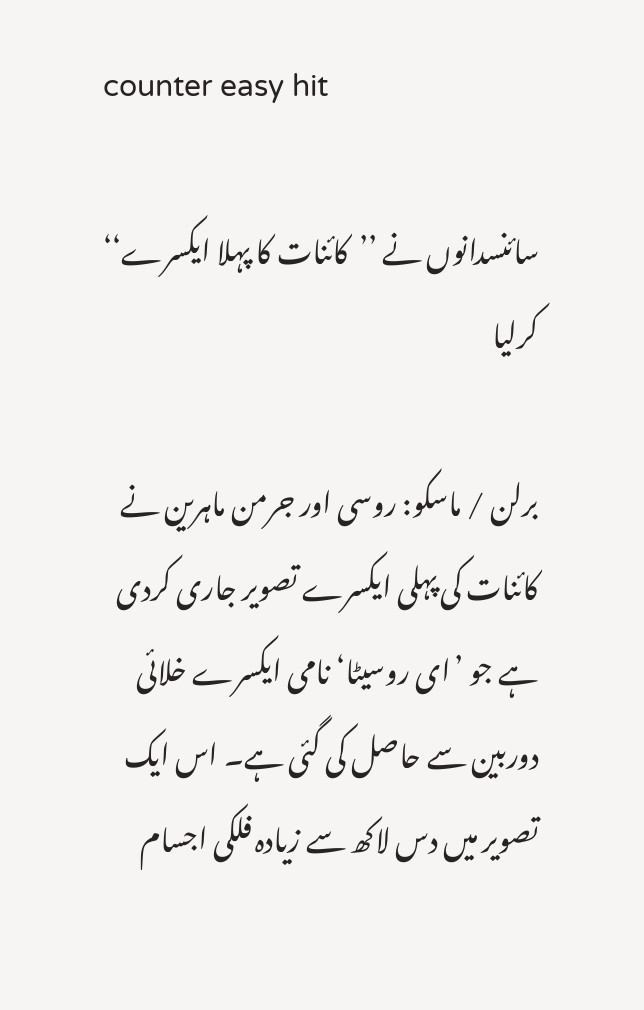counter easy hit

سائنسدانوں نے ’’کائنات کا پہلا ایکسرے‘‘ کرلیا

برلن / ماسکو: روسی اور جرمن ماہرین نے کائنات کی پہلی ایکسرے تصویر جاری کردی ہے جو ’ای روسیٹا‘ نامی ایکسرے خلائی دوربین سے حاصل کی گئی ہے۔ اس ایک تصویر میں دس لاکھ سے زیادہ فلکی اجسام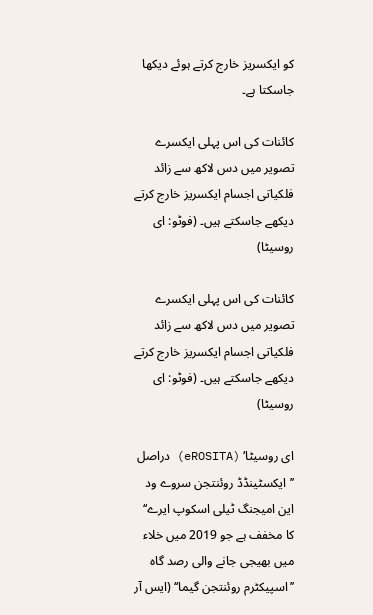کو ایکسریز خارج کرتے ہوئے دیکھا جاسکتا ہے۔

کائنات کی اس پہلی ایکسرے تصویر میں دس لاکھ سے زائد فلکیاتی اجسام ایکسریز خارج کرتے دیکھے جاسکتے ہیں۔ (فوٹو: ای روسیٹا)

کائنات کی اس پہلی ایکسرے تصویر میں دس لاکھ سے زائد فلکیاتی اجسام ایکسریز خارج کرتے دیکھے جاسکتے ہیں۔ (فوٹو: ای روسیٹا)

ای روسیٹا‘ (eROSITA) دراصل ’’ایکسٹینڈڈ روئنتجن سروے ود این امیجنگ ٹیلی اسکوپ ایرے‘‘ کا مخفف ہے جو 2019 میں خلاء میں بھیجی جانے والی رصد گاہ ’’اسپیکٹرم روئنتجن گیما‘‘ (ایس آر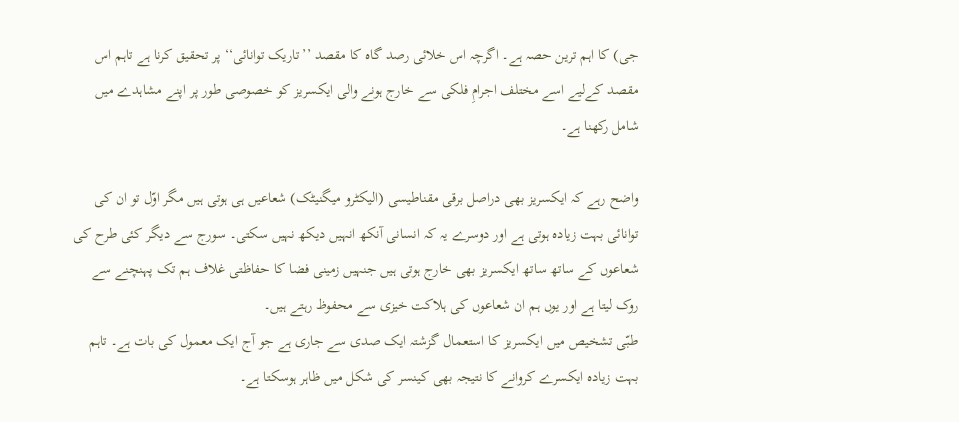جی) کا اہم ترین حصہ ہے۔ اگرچہ اس خلائی رصد گاہ کا مقصد ’’تاریک توانائی‘‘ پر تحقیق کرنا ہے تاہم اس مقصد کےلیے اسے مختلف اجرامِ فلکی سے خارج ہونے والی ایکسریز کو خصوصی طور پر اپنے مشاہدے میں شامل رکھنا ہے۔

واضح رہے کہ ایکسریز بھی دراصل برقی مقناطیسی (الیکٹرو میگنیٹک) شعاعیں ہی ہوتی ہیں مگر اوّل تو ان کی توانائی بہت زیادہ ہوتی ہے اور دوسرے یہ کہ انسانی آنکھ انہیں دیکھ نہیں سکتی۔ سورج سے دیگر کئی طرح کی شعاعوں کے ساتھ ساتھ ایکسریز بھی خارج ہوتی ہیں جنہیں زمینی فضا کا حفاظتی غلاف ہم تک پہنچنے سے روک لیتا ہے اور یوں ہم ان شعاعوں کی ہلاکت خیزی سے محفوظ رہتے ہیں۔
طبّی تشخیص میں ایکسریز کا استعمال گزشتہ ایک صدی سے جاری ہے جو آج ایک معمول کی بات ہے۔ تاہم بہت زیادہ ایکسرے کروانے کا نتیجہ بھی کینسر کی شکل میں ظاہر ہوسکتا ہے۔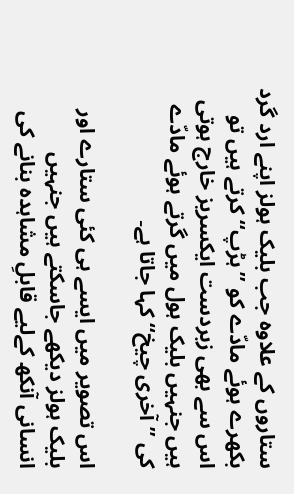ستاروں کے علاوہ جب بلیک ہولز اپنے ارد گرد بکھرے ہوئے مادّے کو ’’ہڑپ‘‘ کرتے ہیں تو اس سے بھی زبردست ایکسریز خارج ہوتی ہیں جنہیں بلیک ہول میں گرتے ہوئے مادّے کی ’’آخری چیخ‘‘ کہا جاتا ہے۔

اس تصویر میں ایسے ہی کئی ستارے اور بلیک ہولز دیکھے جاسکتے ہیں جنہیں انسانی آنکھ کےلیے قابلِ مشاہدہ بنانے کی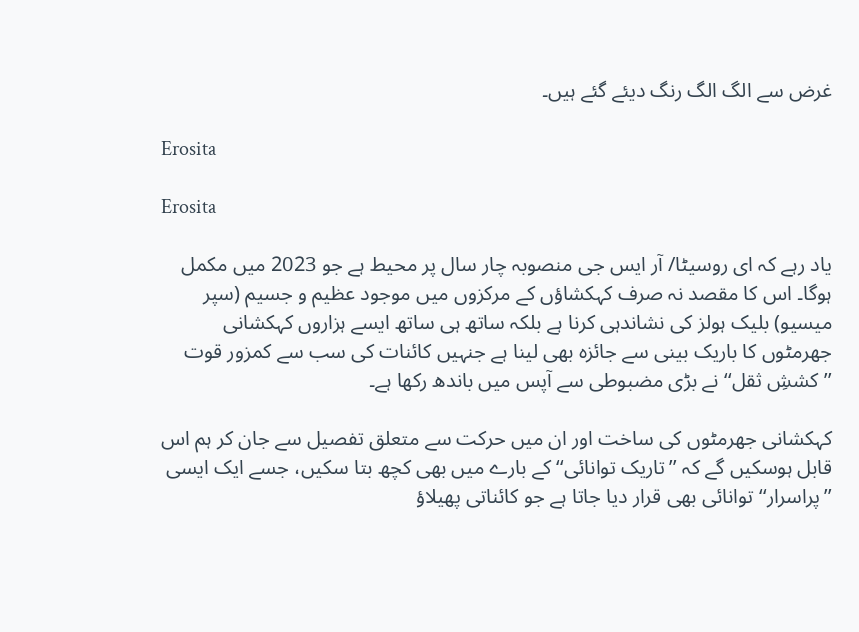غرض سے الگ الگ رنگ دیئے گئے ہیں۔

Erosita

Erosita

یاد رہے کہ ای روسیٹا/ آر ایس جی منصوبہ چار سال پر محیط ہے جو 2023 میں مکمل ہوگا۔ اس کا مقصد نہ صرف کہکشاؤں کے مرکزوں میں موجود عظیم و جسیم (سپر میسیو) بلیک ہولز کی نشاندہی کرنا ہے بلکہ ساتھ ہی ساتھ ایسے ہزاروں کہکشانی جھرمٹوں کا باریک بینی سے جائزہ بھی لینا ہے جنہیں کائنات کی سب سے کمزور قوت ’’کششِ ثقل‘‘ نے بڑی مضبوطی سے آپس میں باندھ رکھا ہے۔

کہکشانی جھرمٹوں کی ساخت اور ان میں حرکت سے متعلق تفصیل سے جان کر ہم اس قابل ہوسکیں گے کہ ’’تاریک توانائی‘‘ کے بارے میں بھی کچھ بتا سکیں، جسے ایک ایسی ’’پراسرار‘‘ توانائی بھی قرار دیا جاتا ہے جو کائناتی پھیلاؤ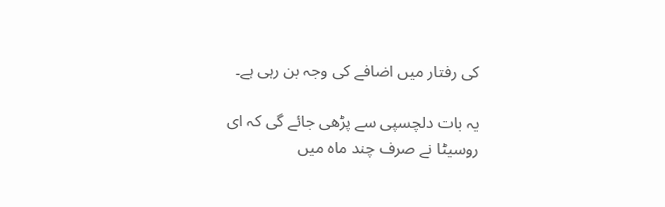کی رفتار میں اضافے کی وجہ بن رہی ہے۔

یہ بات دلچسپی سے پڑھی جائے گی کہ ای روسیٹا نے صرف چند ماہ میں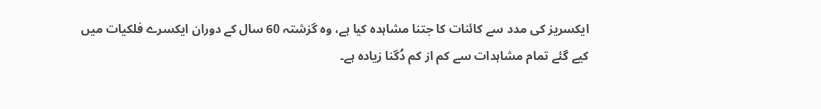ایکسریز کی مدد سے کائنات کا جتنا مشاہدہ کیا ہے، وہ گزشتہ 60 سال کے دوران ایکسرے فلکیات میں کیے گئے تمام مشاہدات سے کم از کم دُگنا زیادہ ہے۔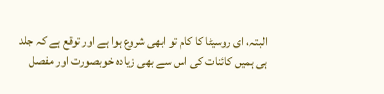البتہ، ای روسیٹا کا کام تو ابھی شروع ہوا ہے اور توقع ہے کہ جلد ہی ہمیں کائنات کی اس سے بھی زیادہ خوبصورت اور مفصل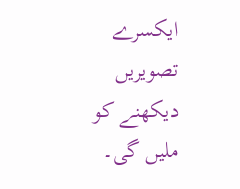ایکسرے تصویریں دیکھنے کو ملیں گی۔